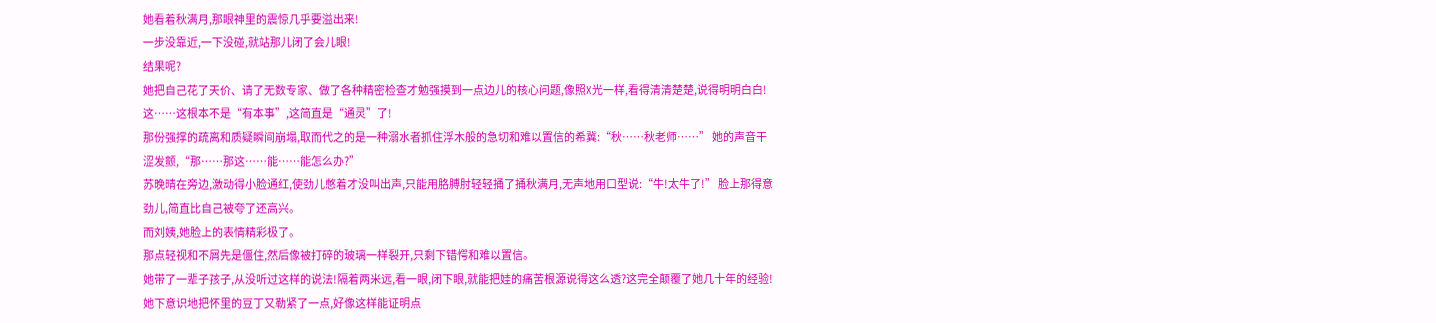她看着秋满月,那眼神里的震惊几乎要溢出来!
一步没靠近,一下没碰,就站那儿闭了会儿眼!
结果呢?
她把自己花了天价、请了无数专家、做了各种精密检查才勉强摸到一点边儿的核心问题,像照X光一样,看得清清楚楚,说得明明白白!这……这根本不是“有本事”,这简直是“通灵”了!
那份强撑的疏离和质疑瞬间崩塌,取而代之的是一种溺水者抓住浮木般的急切和难以置信的希冀:“秋……秋老师……” 她的声音干涩发颤,“那……那这……能……能怎么办?”
苏晚晴在旁边,激动得小脸通红,使劲儿憋着才没叫出声,只能用胳膊肘轻轻捅了捅秋满月,无声地用口型说:“牛!太牛了!” 脸上那得意劲儿,简直比自己被夸了还高兴。
而刘姨,她脸上的表情精彩极了。
那点轻视和不屑先是僵住,然后像被打碎的玻璃一样裂开,只剩下错愕和难以置信。
她带了一辈子孩子,从没听过这样的说法!隔着两米远,看一眼,闭下眼,就能把娃的痛苦根源说得这么透?这完全颠覆了她几十年的经验!
她下意识地把怀里的豆丁又勒紧了一点,好像这样能证明点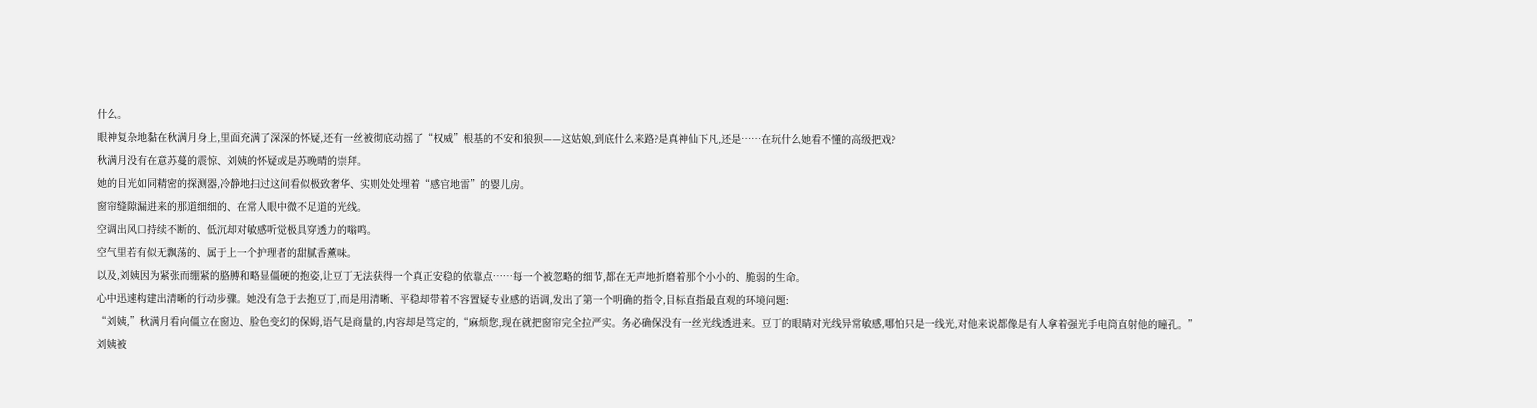什么。
眼神复杂地黏在秋满月身上,里面充满了深深的怀疑,还有一丝被彻底动摇了“权威”根基的不安和狼狈——这姑娘,到底什么来路?是真神仙下凡,还是……在玩什么她看不懂的高级把戏?
秋满月没有在意苏蔓的震惊、刘姨的怀疑或是苏晚晴的崇拜。
她的目光如同精密的探测器,冷静地扫过这间看似极致奢华、实则处处埋着“感官地雷”的婴儿房。
窗帘缝隙漏进来的那道细细的、在常人眼中微不足道的光线。
空调出风口持续不断的、低沉却对敏感听觉极具穿透力的嗡鸣。
空气里若有似无飘荡的、属于上一个护理者的甜腻香薰味。
以及,刘姨因为紧张而绷紧的胳膊和略显僵硬的抱姿,让豆丁无法获得一个真正安稳的依靠点……每一个被忽略的细节,都在无声地折磨着那个小小的、脆弱的生命。
心中迅速构建出清晰的行动步骤。她没有急于去抱豆丁,而是用清晰、平稳却带着不容置疑专业感的语调,发出了第一个明确的指令,目标直指最直观的环境问题:
“刘姨,”秋满月看向僵立在窗边、脸色变幻的保姆,语气是商量的,内容却是笃定的,“麻烦您,现在就把窗帘完全拉严实。务必确保没有一丝光线透进来。豆丁的眼睛对光线异常敏感,哪怕只是一线光,对他来说都像是有人拿着强光手电筒直射他的瞳孔。”
刘姨被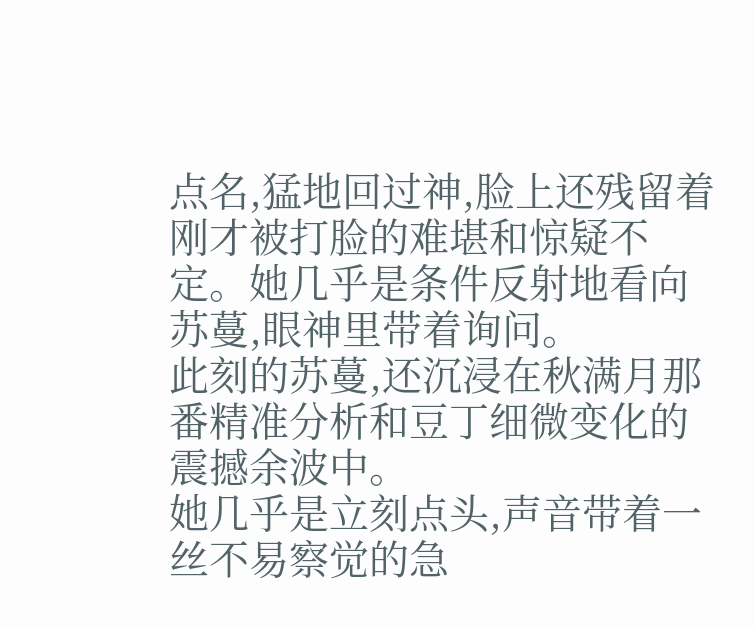点名,猛地回过神,脸上还残留着刚才被打脸的难堪和惊疑不定。她几乎是条件反射地看向苏蔓,眼神里带着询问。
此刻的苏蔓,还沉浸在秋满月那番精准分析和豆丁细微变化的震撼余波中。
她几乎是立刻点头,声音带着一丝不易察觉的急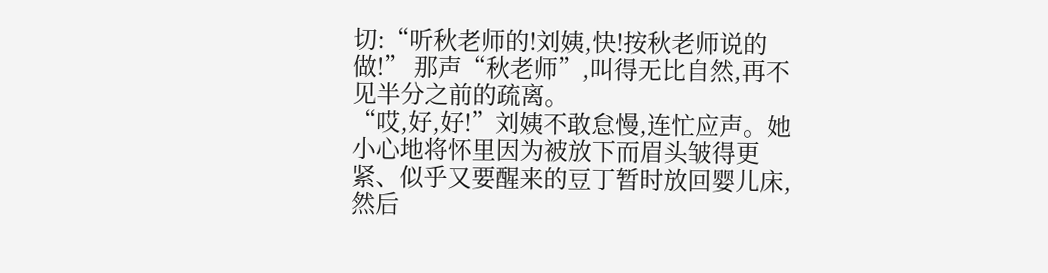切:“听秋老师的!刘姨,快!按秋老师说的做!” 那声“秋老师”,叫得无比自然,再不见半分之前的疏离。
“哎,好,好!”刘姨不敢怠慢,连忙应声。她小心地将怀里因为被放下而眉头皱得更紧、似乎又要醒来的豆丁暂时放回婴儿床,然后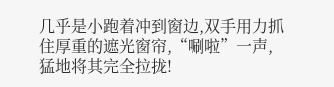几乎是小跑着冲到窗边,双手用力抓住厚重的遮光窗帘,“唰啦”一声,猛地将其完全拉拢!